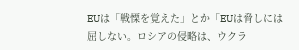EUは「戦慄を覚えた」とか「EUは脅しには屈しない。ロシアの侵略は、ウクラ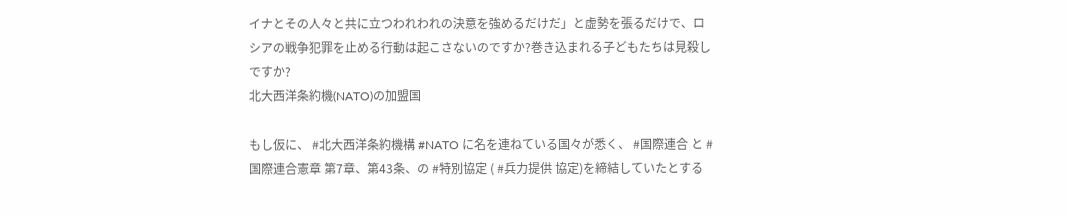イナとその人々と共に立つわれわれの決意を強めるだけだ」と虚勢を張るだけで、ロシアの戦争犯罪を止める行動は起こさないのですか?巻き込まれる子どもたちは見殺しですか?
北大西洋条約機(NATO)の加盟国

もし仮に、 #北大西洋条約機構 #NATO に名を連ねている国々が悉く、 #国際連合 と #国際連合憲章 第7章、第43条、の #特別協定 ( #兵力提供 協定)を締結していたとする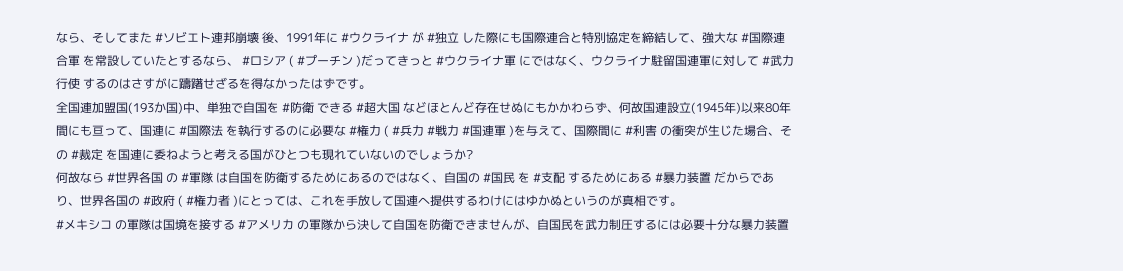なら、そしてまた #ソビエト連邦崩壊 後、1991年に #ウクライナ が #独立 した際にも国際連合と特別協定を締結して、強大な #国際連合軍 を常設していたとするなら、 #ロシア ( #プーチン )だってきっと #ウクライナ軍 にではなく、ウクライナ駐留国連軍に対して #武力行使 するのはさすがに躊躇せざるを得なかったはずです。
全国連加盟国(193か国)中、単独で自国を #防衛 できる #超大国 などほとんど存在せぬにもかかわらず、何故国連設立(1945年)以来80年間にも亘って、国連に #国際法 を執行するのに必要な #権力 ( #兵力 #戦力 #国連軍 )を与えて、国際間に #利害 の衝突が生じた場合、その #裁定 を国連に委ねようと考える国がひとつも現れていないのでしょうか?
何故なら #世界各国 の #軍隊 は自国を防衛するためにあるのではなく、自国の #国民 を #支配 するためにある #暴力装置 だからであり、世界各国の #政府 ( #権力者 )にとっては、これを手放して国連へ提供するわけにはゆかぬというのが真相です。
#メキシコ の軍隊は国境を接する #アメリカ の軍隊から決して自国を防衛できませんが、自国民を武力制圧するには必要十分な暴力装置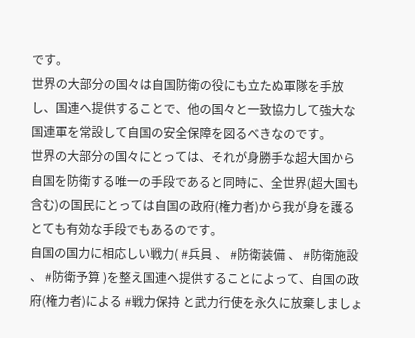です。
世界の大部分の国々は自国防衛の役にも立たぬ軍隊を手放し、国連へ提供することで、他の国々と一致協力して強大な国連軍を常設して自国の安全保障を図るべきなのです。
世界の大部分の国々にとっては、それが身勝手な超大国から自国を防衛する唯一の手段であると同時に、全世界(超大国も含む)の国民にとっては自国の政府(権力者)から我が身を護るとても有効な手段でもあるのです。
自国の国力に相応しい戦力( #兵員 、 #防衛装備 、 #防衛施設 、 #防衛予算 )を整え国連へ提供することによって、自国の政府(権力者)による #戦力保持 と武力行使を永久に放棄しましょ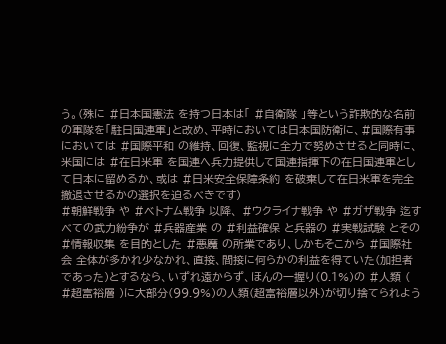う。(殊に #日本国憲法 を持つ日本は「 #自衛隊 」等という詐欺的な名前の軍隊を「駐日国連軍」と改め、平時においては日本国防衛に、#国際有事 においては #国際平和 の維持、回復、監視に全力で努めさせると同時に、米国には #在日米軍 を国連へ兵力提供して国連指揮下の在日国連軍として日本に留めるか、或は #日米安全保障条約 を破棄して在日米軍を完全撤退させるかの選択を迫るべきです)
#朝鮮戦争 や #ベトナム戦争 以降、 #ウクライナ戦争 や #ガザ戦争 迄すべての武力紛争が #兵器産業 の #利益確保 と兵器の #実戦試験 とその #情報収集 を目的とした #悪魔 の所業であり、しかもそこから #国際社会 全体が多かれ少なかれ、直接、間接に何らかの利益を得ていた(加担者であった)とするなら、いずれ遠からず、ほんの一握り(0.1%)の #人類 ( #超富裕層 )に大部分(99.9%)の人類(超富裕層以外)が切り捨てられよう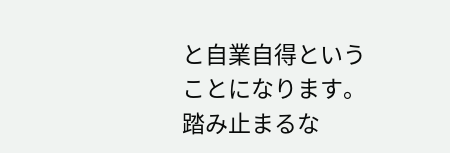と自業自得ということになります。
踏み止まるな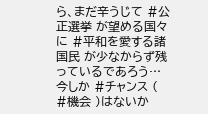ら、まだ辛うじて #公正選挙 が望める国々に #平和を愛する諸国民 が少なからず残っているであろう…今しか #チャンス ( #機会 )はないか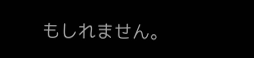もしれません。